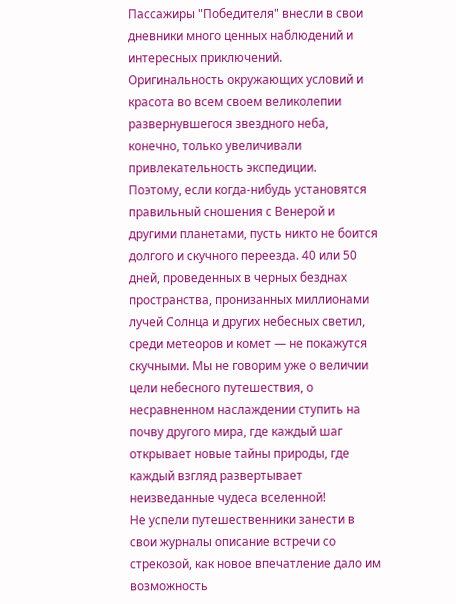Пассажиры "Победителя" внесли в свои дневники много ценных наблюдений и интересных приключений. Оригинальность окружающих условий и красота во всем своем великолепии развернувшегося звездного неба, конечно, только увеличивали привлекательность экспедиции.
Поэтому, если когда-нибудь установятся правильный сношения с Венерой и другими планетами, пусть никто не боится долгого и скучного переезда. 40 или 50 дней, проведенных в черных безднах пространства, пронизанных миллионами лучей Солнца и других небесных светил, среди метеоров и комет — не покажутся скучными. Мы не говорим уже о величии цели небесного путешествия, о несравненном наслаждении ступить на почву другого мира, где каждый шаг открывает новые тайны природы, где каждый взгляд развертывает неизведанные чудеса вселенной!
Не успели путешественники занести в свои журналы описание встречи со стрекозой, как новое впечатление дало им возможность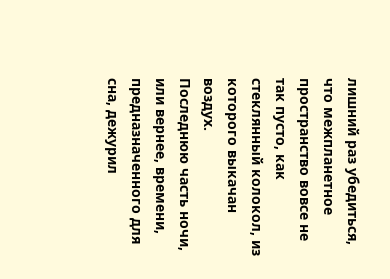лишний раз убедиться, что межпланетное пространство вовсе не так пусто, как стеклянный колокол, из которого выкачан воздух.
Последнюю часть ночи, или вернее, времени, предназначенного для сна, дежурил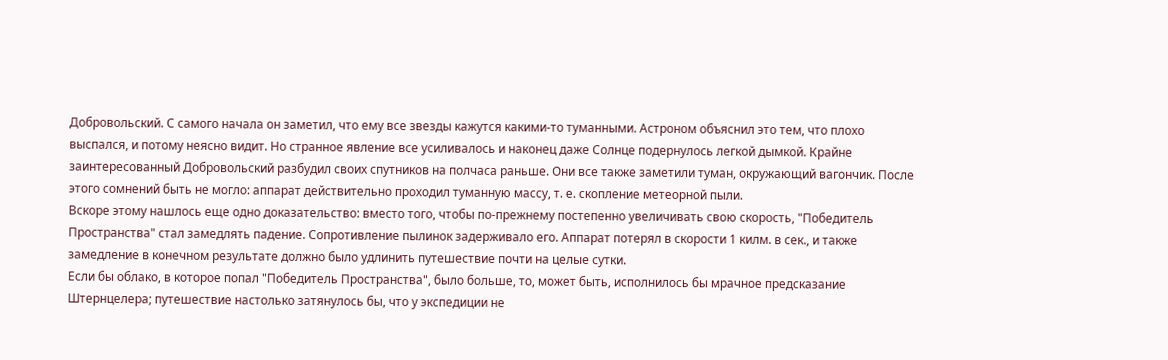Добровольский. С самого начала он заметил, что ему все звезды кажутся какими-то туманными. Астроном объяснил это тем, что плохо выспался, и потому неясно видит. Но странное явление все усиливалось и наконец даже Солнце подернулось легкой дымкой. Крайне заинтересованный Добровольский разбудил своих спутников на полчаса раньше. Они все также заметили туман, окружающий вагончик. После этого сомнений быть не могло: аппарат действительно проходил туманную массу, т. е. скопление метеорной пыли.
Вскоре этому нашлось еще одно доказательство: вместо того, чтобы по-прежнему постепенно увеличивать свою скорость, "Победитель Пространства" стал замедлять падение. Сопротивление пылинок задерживало его. Аппарат потерял в скорости 1 килм. в сек., и также замедление в конечном результате должно было удлинить путешествие почти на целые сутки.
Если бы облако, в которое попал "Победитель Пространства", было больше, то, может быть, исполнилось бы мрачное предсказание Штернцелера; путешествие настолько затянулось бы, что у экспедиции не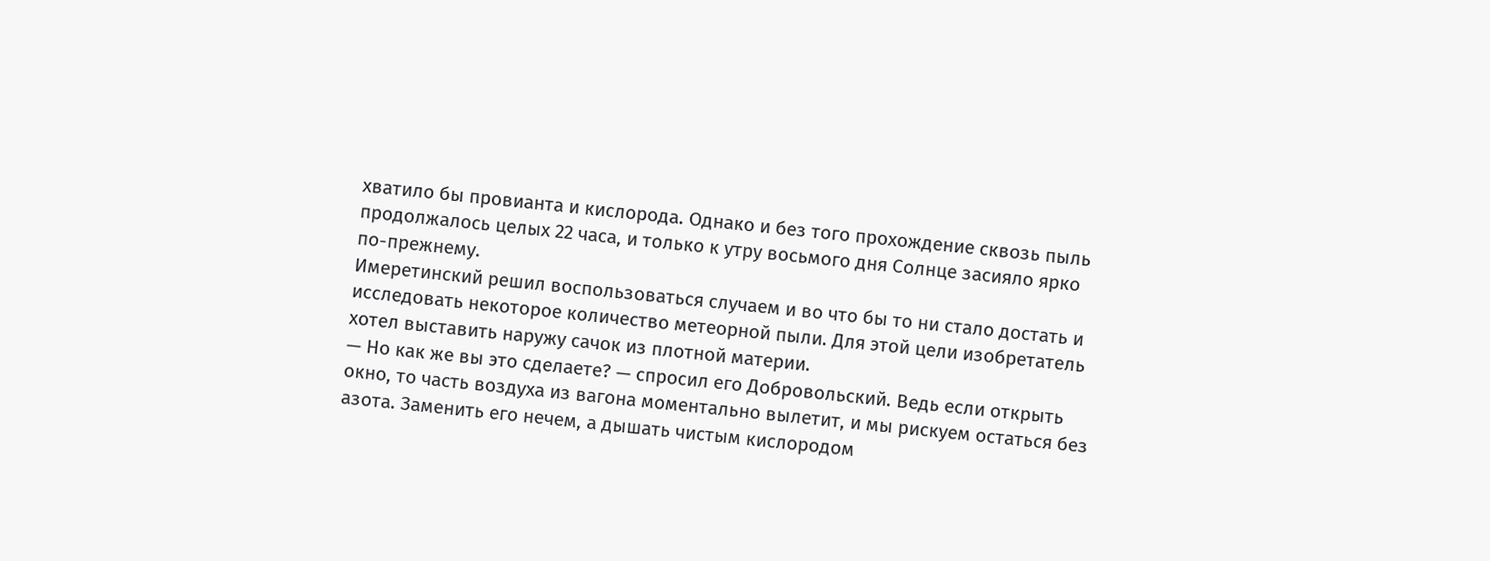хватило бы провианта и кислорода. Однако и без того прохождение сквозь пыль продолжалось целых 22 часа, и только к утру восьмого дня Солнце засияло ярко по-прежнему.
Имеретинский решил воспользоваться случаем и во что бы то ни стало достать и исследовать некоторое количество метеорной пыли. Для этой цели изобретатель хотел выставить наружу сачок из плотной материи.
— Но как же вы это сделаете? — спросил его Добровольский. Ведь если открыть окно, то часть воздуха из вагона моментально вылетит, и мы рискуем остаться без азота. Заменить его нечем, а дышать чистым кислородом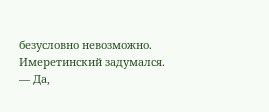безусловно невозможно.
Имеретинский задумался.
— Да,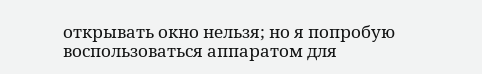открывать окно нельзя; но я попробую воспользоваться аппаратом для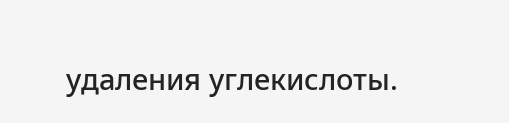удаления углекислоты.